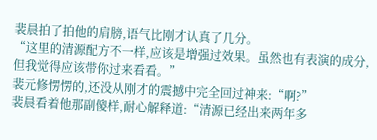裴晨拍了拍他的肩膀,语气比刚才认真了几分。
“这里的清源配方不一样,应该是增强过效果。虽然也有表演的成分,但我觉得应该带你过来看看。”
裴元修愣愣的,还没从刚才的震撼中完全回过神来:“啊?”
裴晨看着他那副傻样,耐心解释道:“清源已经出来两年多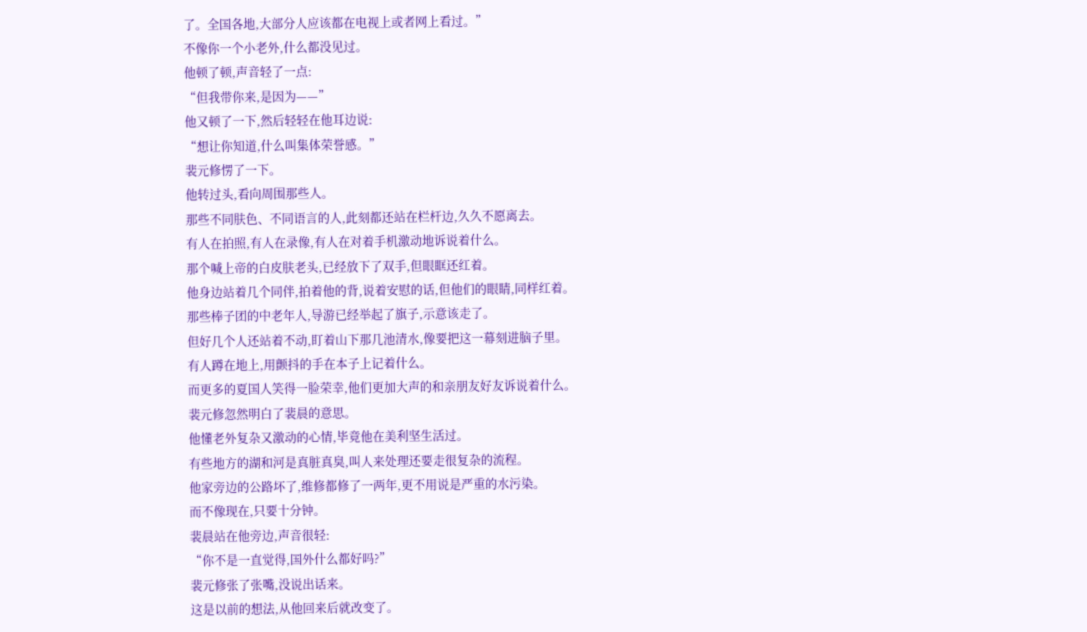了。全国各地,大部分人应该都在电视上或者网上看过。”
不像你一个小老外,什么都没见过。
他顿了顿,声音轻了一点:
“但我带你来,是因为——”
他又顿了一下,然后轻轻在他耳边说:
“想让你知道,什么叫集体荣誉感。”
裴元修愣了一下。
他转过头,看向周围那些人。
那些不同肤色、不同语言的人,此刻都还站在栏杆边,久久不愿离去。
有人在拍照,有人在录像,有人在对着手机激动地诉说着什么。
那个喊上帝的白皮肤老头,已经放下了双手,但眼眶还红着。
他身边站着几个同伴,拍着他的背,说着安慰的话,但他们的眼睛,同样红着。
那些棒子团的中老年人,导游已经举起了旗子,示意该走了。
但好几个人还站着不动,盯着山下那几池清水,像要把这一幕刻进脑子里。
有人蹲在地上,用颤抖的手在本子上记着什么。
而更多的夏国人笑得一脸荣幸,他们更加大声的和亲朋友好友诉说着什么。
裴元修忽然明白了裴晨的意思。
他懂老外复杂又激动的心情,毕竟他在美利坚生活过。
有些地方的湖和河是真脏真臭,叫人来处理还要走很复杂的流程。
他家旁边的公路坏了,维修都修了一两年,更不用说是严重的水污染。
而不像现在,只要十分钟。
裴晨站在他旁边,声音很轻:
“你不是一直觉得,国外什么都好吗?”
裴元修张了张嘴,没说出话来。
这是以前的想法,从他回来后就改变了。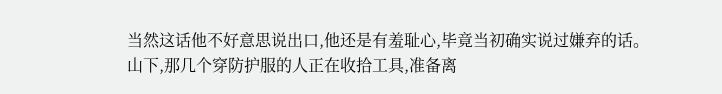当然这话他不好意思说出口,他还是有羞耻心,毕竟当初确实说过嫌弃的话。
山下,那几个穿防护服的人正在收拾工具,准备离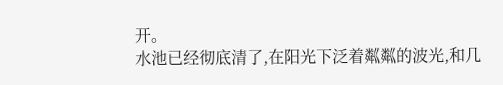开。
水池已经彻底清了,在阳光下泛着粼粼的波光,和几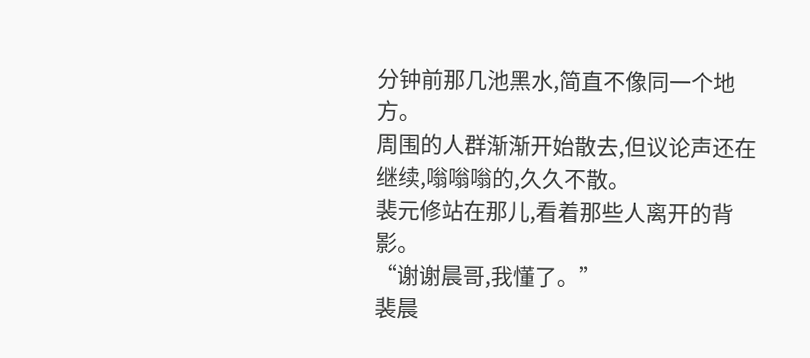分钟前那几池黑水,简直不像同一个地方。
周围的人群渐渐开始散去,但议论声还在继续,嗡嗡嗡的,久久不散。
裴元修站在那儿,看着那些人离开的背影。
“谢谢晨哥,我懂了。”
裴晨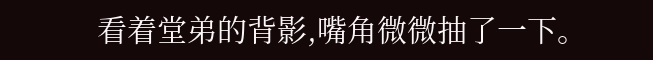看着堂弟的背影,嘴角微微抽了一下。